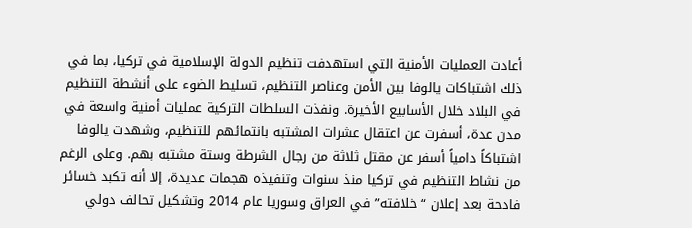أعادت العمليات الأمنية التي استهدفت تنظيم الدولة الإسلامية في تركيا، بما في ذلك اشتباكات يالوفا بين الأمن وعناصر التنظيم، تسليط الضوء على أنشطة التنظيم في البلاد خلال الأسابيع الأخيرة. ونفذت السلطات التركية عمليات أمنية واسعة في مدن عدة، أسفرت عن اعتقال عشرات المشتبه بانتمائهم للتنظيم، وشهدت يالوفا اشتباكاً دامياً أسفر عن مقتل ثلاثة من رجال الشرطة وستة مشتبه بهم. وعلى الرغم من نشاط التنظيم في تركيا منذ سنوات وتنفيذه هجمات عديدة، إلا أنه تكبد خسائر فادحة بعد إعلان “خلافته” في العراق وسوريا عام 2014 وتشكيل تحالف دولي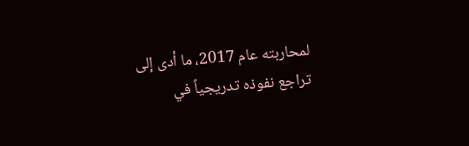لمحاربته عام 2017، ما أدى إلى تراجع نفوذه تدريجياً في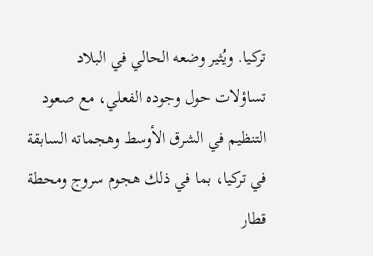تركيا. ويُثير وضعه الحالي في البلاد تساؤلات حول وجوده الفعلي، مع صعود التنظيم في الشرق الأوسط وهجماته السابقة في تركيا، بما في ذلك هجوم سروج ومحطة قطار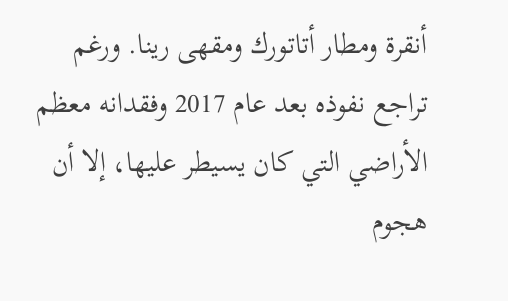أنقرة ومطار أتاتورك ومقهى رينا. ورغم تراجع نفوذه بعد عام 2017 وفقدانه معظم الأراضي التي كان يسيطر عليها، إلا أن هجوم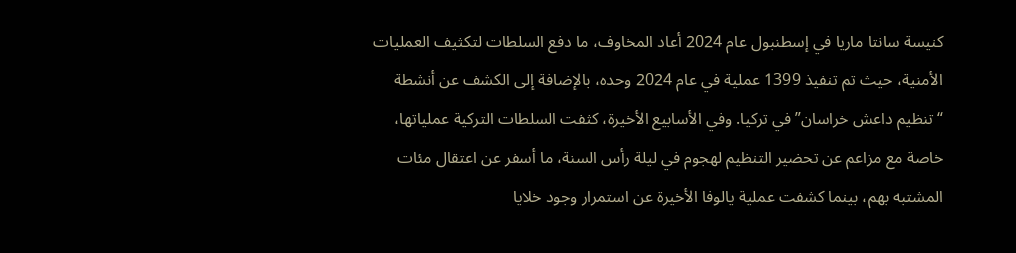كنيسة سانتا ماريا في إسطنبول عام 2024 أعاد المخاوف، ما دفع السلطات لتكثيف العمليات الأمنية، حيث تم تنفيذ 1399 عملية في عام 2024 وحده، بالإضافة إلى الكشف عن أنشطة “تنظيم داعش خراسان” في تركيا. وفي الأسابيع الأخيرة، كثفت السلطات التركية عملياتها، خاصة مع مزاعم عن تحضير التنظيم لهجوم في ليلة رأس السنة، ما أسفر عن اعتقال مئات المشتبه بهم، بينما كشفت عملية يالوفا الأخيرة عن استمرار وجود خلايا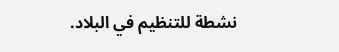نشطة للتنظيم في البلاد.